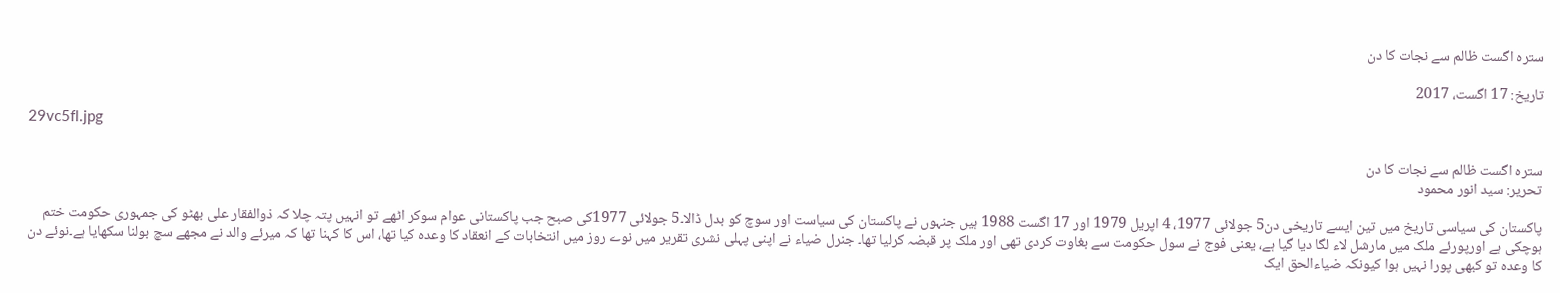سترہ اگست ظالم سے نجات کا دن

تاریخ: 17 اگست، 2017

29vc5fl.jpg

سترہ اگست ظالم سے نجات کا دن
تحریر: سید انور محمود

پاکستان کی سیاسی تاریخ میں تین ایسے تاریخی دن5 جولائی 1977، 4 اپریل 1979 اور 17 اگست 1988 ہیں جنہوں نے پاکستان کی سیاست اور سوچ کو بدل ڈالا۔5 جولائی 1977کی صبح جب پاکستانی عوام سوکر اٹھے تو انہیں پتہ چلا کہ ذوالفقار علی بھٹو کی جمہوری حکومت ختم ہوچکی ہے اورپورئے ملک میں مارشل لاء لگا دیا گیا ہے، یعنی فوج نے سول حکومت سے بغاوت کردی تھی اور ملک پر قبضہ کرلیا تھا۔ جنرل ضیاء نے اپنی پہلی نشری تقریر میں نوے روز میں انتخابات کے انعقاد کا وعدہ کیا تھا، اس کا کہنا تھا کہ میرئے والد نے مجھے سچ بولنا سکھایا ہے۔نوئے دن کا وعدہ تو کبھی پورا نہیں ہوا کیونکہ ضیاءالحق ایک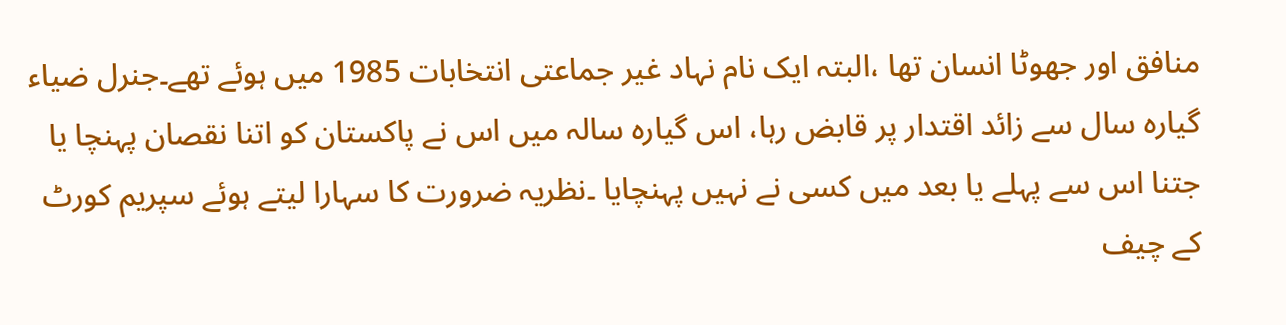منافق اور جھوٹا انسان تھا ،البتہ ایک نام نہاد غیر جماعتی انتخابات 1985 میں ہوئے تھے۔جنرل ضیاء گیارہ سال سے زائد اقتدار پر قابض رہا، اس گیارہ سالہ میں اس نے پاکستان کو اتنا نقصان پہنچا یا جتنا اس سے پہلے یا بعد میں کسی نے نہیں پہنچایا ۔نظریہ ضرورت کا سہارا لیتے ہوئے سپریم کورٹ کے چیف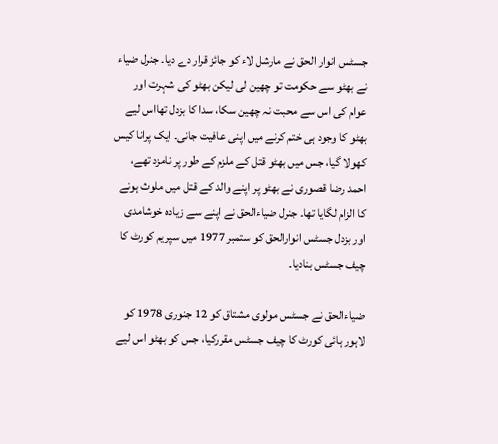جسٹس انوار الحق نے مارشل لاء کو جائز قرار دے دیا۔ جنرل ضیاء نے بھٹو سے حکومت تو چھین لی لیکن بھٹو کی شہرت اور عوام کی اس سے محبت نہ چھین سکا، سدا کا بزدل تھااس لیے بھٹو کا وجود ہی ختم کرنے میں اپنی عافیت جانی۔ ایک پرانا کیس کھولا گیا، جس میں بھٹو قتل کے ملزم کے طور پر نامزد تھے، احمد رضا قصوری نے بھٹو پر اپنے والد کے قتل میں ملوث ہونے کا الزام لگایا تھا۔ جنرل ضیاءالحق نے اپنے سے زیادہ خوشامدی اور بزدل جسٹس انوارالحق کو ستمبر 1977 میں سپریم کورٹ کا چیف جسٹس بنادیا۔

ضیاءالحق نے جسٹس مولوی مشتاق کو 12 جنوری 1978 کو لاہور ہائی کورٹ کا چیف جسٹس مقررکیا، جس کو بھٹو اس لیے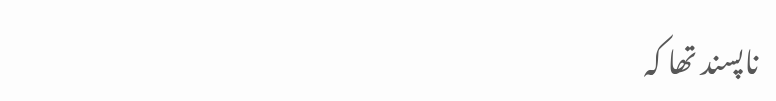ناپسند تھا کہ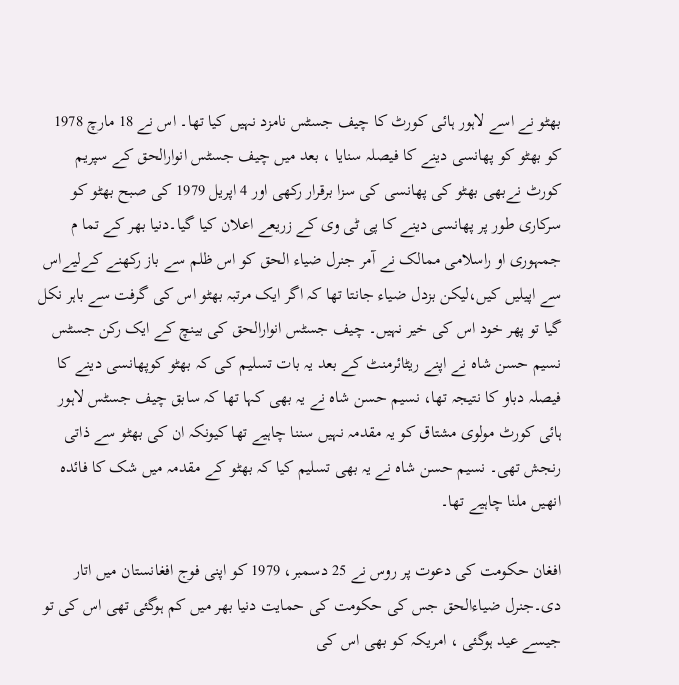بھٹو نے اسے لاہور ہائی کورٹ کا چیف جسٹس نامزد نہیں کیا تھا۔ اس نے 18 مارچ 1978 کو بھٹو کو پھانسی دینے کا فیصلہ سنایا ، بعد میں چیف جسٹس انوارالحق کے سپریم کورٹ نےبھی بھٹو کی پھانسی کی سزا برقرار رکھی اور 4 اپریل 1979 کی صبح بھٹو کو سرکاری طور پر پھانسی دینے کا پی ٹی وی کے زریعے اعلان کیا گیا۔دنیا بھر کے تما م جمہوری او راسلامی ممالک نے آمر جنرل ضیاء الحق کو اس ظلم سے باز رکھنے کےلیےاس سے اپیلیں کیں،لیکن بزدل ضیاء جانتا تھا کہ اگر ایک مرتبہ بھٹو اس کی گرفت سے باہر نکل گیا تو پھر خود اس کی خیر نہیں۔ چیف جسٹس انوارالحق کی بینچ کے ایک رکن جسٹس نسیم حسن شاہ نے اپنے ریٹائرمنٹ کے بعد یہ بات تسلیم کی کہ بھٹو کوپھانسی دینے کا فیصلہ دباو کا نتیجہ تھا، نسیم حسن شاہ نے یہ بھی کہا تھا کہ سابق چیف جسٹس لاہور ہائی کورٹ مولوی مشتاق کو یہ مقدمہ نہیں سننا چاہیے تھا کیونکہ ان کی بھٹو سے ذاتی رنجش تھی۔ نسیم حسن شاہ نے یہ بھی تسلیم کیا کہ بھٹو کے مقدمہ میں شک کا فائدہ انھیں ملنا چاہیے تھا۔

افغان حکومت کی دعوت پر روس نے 25 دسمبر، 1979 کو اپنی فوج افغانستان میں اتار دی۔جنرل ضیاءالحق جس کی حکومت کی حمایت دنیا بھر میں کم ہوگئی تھی اس کی تو جیسے عید ہوگئی ، امریکہ کو بھی اس کی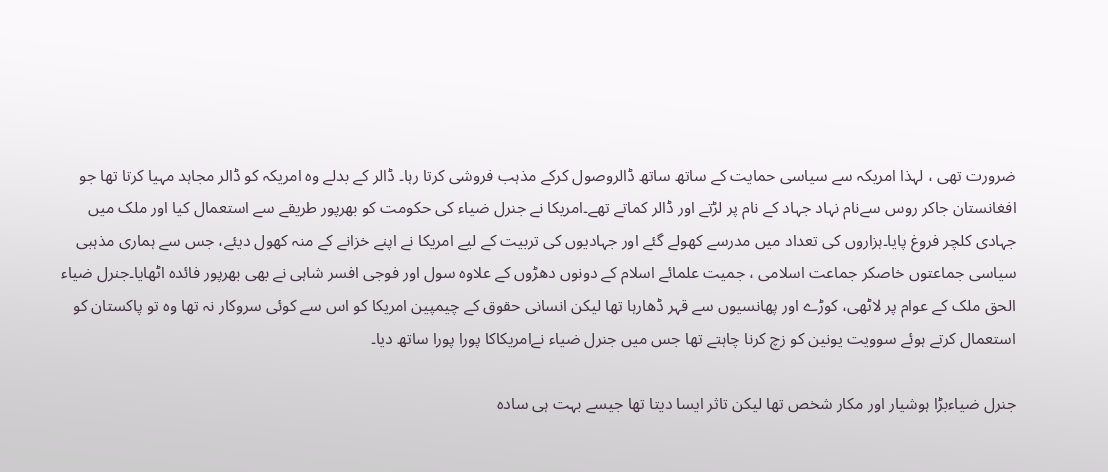ضرورت تھی ، لہذا امریکہ سے سیاسی حمایت کے ساتھ ساتھ ڈالروصول کرکے مذہب فروشی کرتا رہا۔ ڈالر کے بدلے وہ امریکہ کو ڈالر مجاہد مہیا کرتا تھا جو افغانستان جاکر روس سےنام نہاد جہاد کے نام پر لڑتے اور ڈالر کماتے تھے۔امریکا نے جنرل ضیاء کی حکومت کو بھرپور طریقے سے استعمال کیا اور ملک میں جہادی کلچر فروغ پایا۔ہزاروں کی تعداد میں مدرسے کھولے گئے اور جہادیوں کی تربیت کے لیے امریکا نے اپنے خزانے کے منہ کھول دیئے، جس سے ہماری مذہبی سیاسی جماعتوں خاصکر جماعت اسلامی ، جمیت علمائے اسلام کے دونوں دھڑوں کے علاوہ سول اور فوجی افسر شاہی نے بھی بھرپور فائدہ اٹھایا۔جنرل ضیاء الحق ملک کے عوام پر لاٹھی، کوڑے اور پھانسیوں سے قہر ڈھارہا تھا لیکن انسانی حقوق کے چیمپین امریکا کو اس سے کوئی سروکار نہ تھا وہ تو پاکستان کو استعمال کرتے ہوئے سوویت یونین کو زچ کرنا چاہتے تھا جس میں جنرل ضیاء نےامریکاکا پورا پورا ساتھ دیا۔

جنرل ضیاءبڑا ہوشیار اور مکار شخص تھا لیکن تاثر ایسا دیتا تھا جیسے بہت ہی سادہ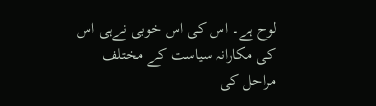لوح ہے۔ اس کی اس خوبی نےہی اس کی مکارانہ سیاست کے مختلف مراحل کی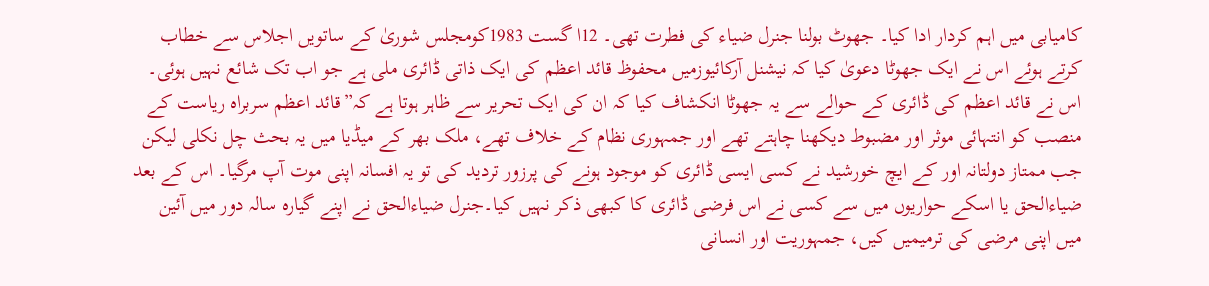کامیابی میں اہم کردار ادا کیا۔ جھوٹ بولنا جنرل ضیاء کی فطرت تھی۔ 12ا گست 1983کومجلس شوریٰ کے ساتویں اجلاس سے خطاب کرتے ہوئے اس نے ایک جھوٹا دعویٰ کیا کہ نیشنل آرکائیوزمیں محفوظ قائد اعظم کی ایک ذاتی ڈائری ملی ہے جو اب تک شائع نہیں ہوئی۔ اس نے قائد اعظم کی ڈائری کے حوالے سے یہ جھوٹا انکشاف کیا کہ ان کی ایک تحریر سے ظاہر ہوتا ہے کہ”قائد اعظم سربراہ ریاست کے منصب کو انتہائی موثر اور مضبوط دیکھنا چاہتے تھے اور جمہوری نظام کے خلاف تھے، ملک بھر کے میڈیا میں یہ بحث چل نکلی لیکن جب ممتاز دولتانہ اور کے ایچ خورشید نے کسی ایسی ڈائری کو موجود ہونے کی پرزور تردید کی تو یہ افسانہ اپنی موت آپ مرگیا۔ اس کے بعد ضیاءالحق یا اسکے حواریوں میں سے کسی نے اس فرضی ڈائری کا کبھی ذکر نہیں کیا۔جنرل ضیاءالحق نے اپنے گیارہ سالہ دور میں آئین میں اپنی مرضی کی ترمیمیں کیں، جمہوریت اور انسانی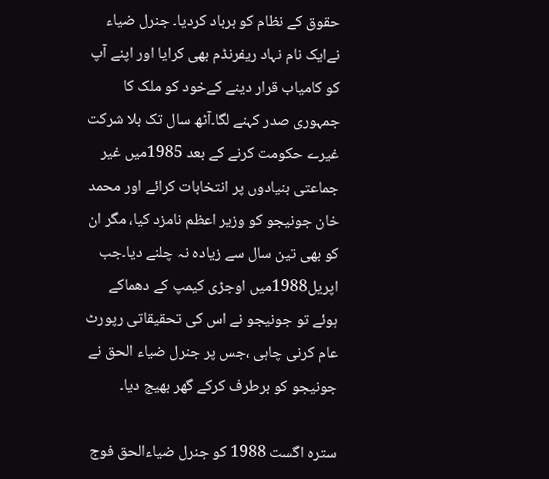حقوق کے نظام کو برباد کردیا۔ جنرل ضیاء نےایک نام نہاد ریفرنڈم بھی کرایا اور اپنے آپ کو کامیاب قرار دینے کےخود کو ملک کا جمہوری صدر کہنے لگا۔آٹھ سال تک بلا شرکت غیرے حکومت کرنے کے بعد 1985میں غیر جماعتی بنیادوں پر انتخابات کرائے اور محمد خان جونیجو کو وزیر اعظم نامزد کیا، مگر ان کو بھی تین سال سے زیادہ نہ چلنے دیا۔جب اپریل1988میں اوجڑی کیمپ کے دھماکے ہوئے تو جونیجو نے اس کی تحقیقاتی رپورٹ عام کرنی چاہی ،جس پر جنرل ضیاء الحق نے جونیجو کو برطرف کرکے گھر بھیج دیا۔

سترہ اگست 1988 کو جنرل ضیاءالحق فوج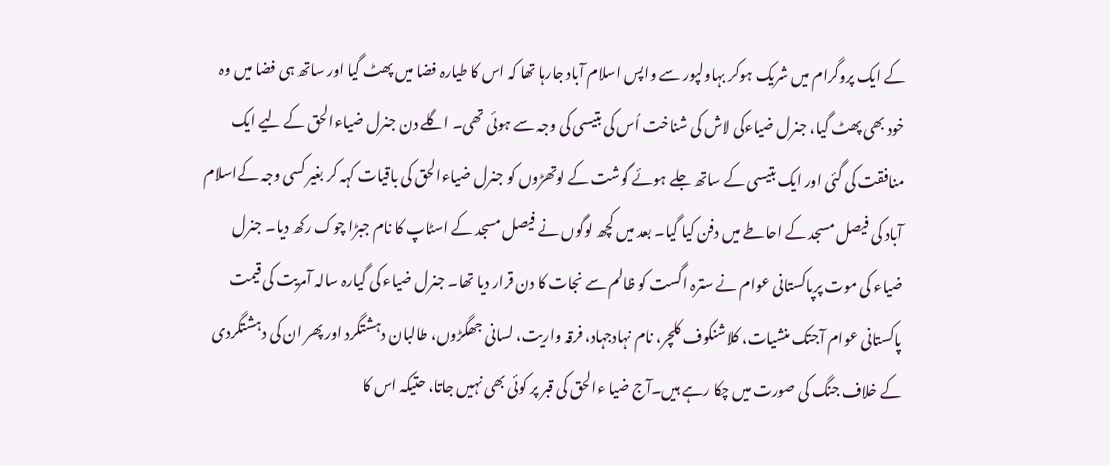کے ایک پروگرام میں شریک ہوکر بہاولپور سے واپس اسلام آباد جارہا تھا کہ اس کا طیارہ فضا میں پھٹ گیا اور ساتھ ہی فضا میں وہ خود بھی پھٹ گیا، جنرل ضیاءکی لاش کی شناخت اُس کی بتیسی کی وجہ سے ہوئی تھی۔ اگلے دن جنرل ضیاءالحق کے لیے ایک منافقت کی گئی اور ایک بتیسی کے ساتھ جلے ہوئے گوشت کے لوتھڑوں کو جنرل ضیاءالحق کی باقیات کہہ کر بغیر کسی وجہ کےاسلام آباد کی فیصل مسجد کے احاطے میں دفن کیا گیا۔ بعد میں کچھ لوگوں نے فیصل مسجد کے اسٹاپ کا نام جبڑا چوک رکھ دیا۔ جنرل ضیاء کی موت پرپاکستانی عوام نے سترہ اگست کو ظالم سے نجات کا دن قرار دیا تھا۔ جنرل ضیاء کی گیارہ سالہ آمریت کی قیمت پاکستانی عوام آجتک منشیات، کلاشنکوف کلچر، نام نہادجہاد، فرقہ واریت، لسانی جھگڑوں، طالبان دہشتگرد اور پھر ان کی دہشتگردی کے خلاف جنگ کی صورت میں چکا رہے ہیں۔آج ضیا ءالحق کی قبر پر کوئی بھی نہیں جاتا، حتیکہ اس کا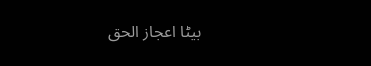بیٹا اعجاز الحق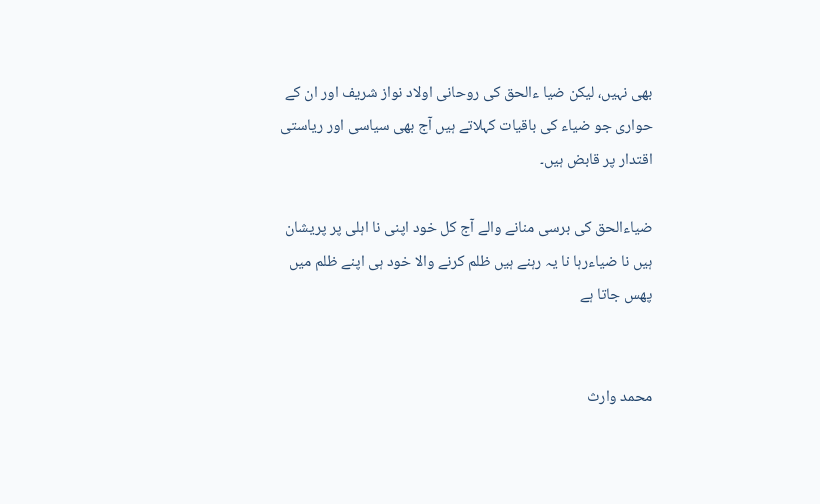بھی نہیں، لیکن ضیا ءالحق کی روحانی اولاد نواز شریف اور ان کے حواری جو ضیاء کی باقیات کہلاتے ہیں آج بھی سیاسی اور ریاستی اقتدار پر قابض ہیں۔

ضیاءالحق کی برسی منانے والے آج کل خود اپنی نا اہلی پر پریشان ہیں نا ضیاءرہا نا یہ رہنے ہیں ظلم کرنے والا خود ہی اپنے ظلم میں پھس جاتا ہے


محمد وارث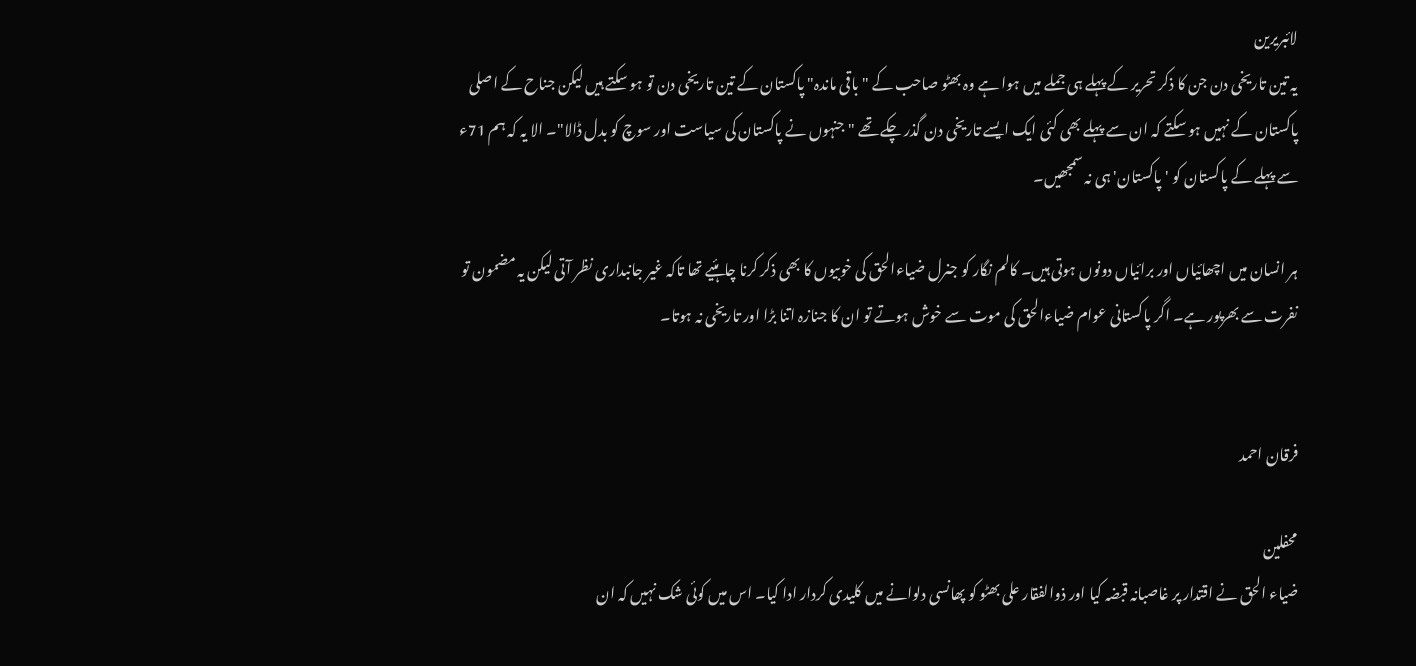لائبریرین
یہ تین تاریخی دن جن کا ذکر تحریر کے پہلے ہی جملے میں ہوا ہے وہ بھٹو صاحب کے "باقی ماندہ" پاکستان کے تین تاریخی دن تو ہو سکتے ہیں لیکن جناح کے اصلی پاکستان کے نہیں ہو سکتے کہ ان سے پہلے بھی کئی ایک ایسے تاریخی دن گذر چکے تھے "جنہوں نے پاکستان کی سیاست اور سوچ کو بدل ڈالا"۔ الا یہ کہ ہم 71ء سے پہلے کے پاکستان کو 'پاکستان' ہی نہ سمجھیں۔

ہر انسان میں اچھائیاں اور برائیاں دونوں ہوتی ہیں۔ کالم نگار کو جنرل ضیاءالحق کی خوبیوں کا بھی ذکر کرنا چاہئیے تھا تاکہ غیر جانبداری نظر آتی لیکن یہ مضمون تو نفرت سے بھرپور ہے۔ اگر پاکستانی عوام ضیاءالحق کی موت سے خوش ہوتے تو ان کا جنازہ اتنا بڑا اور تاریخی نہ ہوتا۔


فرقان احمد

محفلین
ضیاء الحق نے اقتدار پر غاصبانہ قبضہ کیا اور ذوالفقار علی بھٹو کو پھانسی دلوانے میں کلیدی کردار ادا کیا۔ اس میں کوئی شک نہیں کہ ان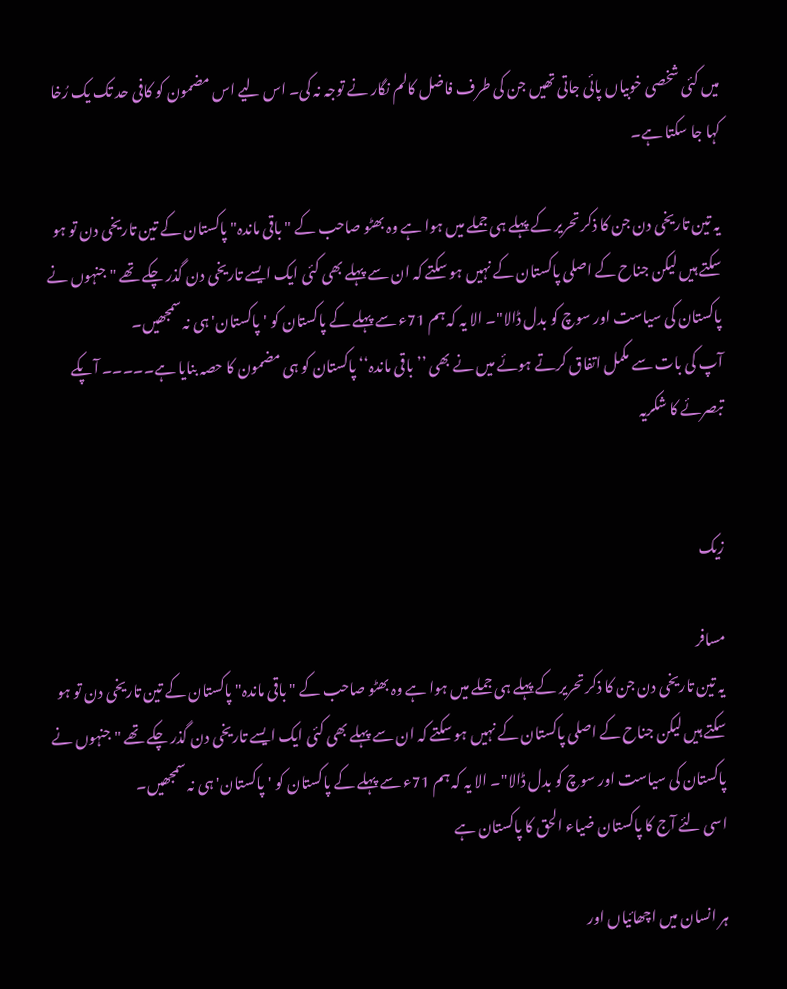میں کئی شخصی خوبیاں پائی جاتی تھیں جن کی طرف فاضل کالم نگار نے توجہ نہ کی۔ اس لیے اس مضمون کو کافی حد تک یک رُخا کہا جا سکتا ہے۔

یہ تین تاریخی دن جن کا ذکر تحریر کے پہلے ہی جملے میں ہوا ہے وہ بھٹو صاحب کے "باقی ماندہ" پاکستان کے تین تاریخی دن تو ہو سکتے ہیں لیکن جناح کے اصلی پاکستان کے نہیں ہو سکتے کہ ان سے پہلے بھی کئی ایک ایسے تاریخی دن گذر چکے تھے "جنہوں نے پاکستان کی سیاست اور سوچ کو بدل ڈالا"۔ الا یہ کہ ہم 71ء سے پہلے کے پاکستان کو 'پاکستان' ہی نہ سمجھیں۔
آپ کی بات سے مکمل اتفاق کرتے ہوئے میں نے بھی ’’باقی ماندہ‘‘ پاکستان کو ہی مضمون کا حصہ بنایا ہے۔۔۔۔۔ آپکے تبصرئے کا شکریہ


زیک

مسافر
یہ تین تاریخی دن جن کا ذکر تحریر کے پہلے ہی جملے میں ہوا ہے وہ بھٹو صاحب کے "باقی ماندہ" پاکستان کے تین تاریخی دن تو ہو سکتے ہیں لیکن جناح کے اصلی پاکستان کے نہیں ہو سکتے کہ ان سے پہلے بھی کئی ایک ایسے تاریخی دن گذر چکے تھے "جنہوں نے پاکستان کی سیاست اور سوچ کو بدل ڈالا"۔ الا یہ کہ ہم 71ء سے پہلے کے پاکستان کو 'پاکستان' ہی نہ سمجھیں۔
اسی لئے آج کا پاکستان ضیاء الحق کا پاکستان ہے

ہر انسان میں اچھائیاں اور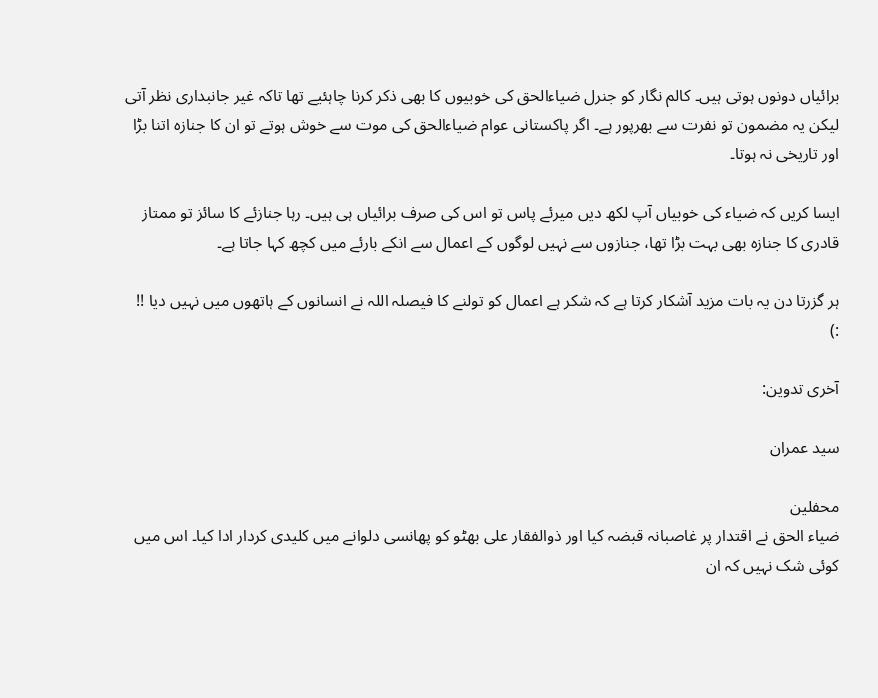برائیاں دونوں ہوتی ہیں۔ کالم نگار کو جنرل ضیاءالحق کی خوبیوں کا بھی ذکر کرنا چاہئیے تھا تاکہ غیر جانبداری نظر آتی لیکن یہ مضمون تو نفرت سے بھرپور ہے۔ اگر پاکستانی عوام ضیاءالحق کی موت سے خوش ہوتے تو ان کا جنازہ اتنا بڑا اور تاریخی نہ ہوتا۔

ایسا کریں کہ ضیاء کی خوبیاں آپ لکھ دیں میرئے پاس تو اس کی صرف برائیاں ہی ہیں۔ رہا جنازئے کا سائز تو ممتاز قادری کا جنازہ بھی بہت بڑا تھا، جنازوں سے نہیں لوگوں کے اعمال سے انکے بارئے میں کچھ کہا جاتا ہے۔

ہر گزرتا دن یہ بات مزید آشکار کرتا ہے کہ شکر ہے اعمال کو تولنے کا فیصلہ اللہ نے انسانوں کے ہاتھوں میں نہیں دیا !! :)

آخری تدوین:

سید عمران

محفلین
ضیاء الحق نے اقتدار پر غاصبانہ قبضہ کیا اور ذوالفقار علی بھٹو کو پھانسی دلوانے میں کلیدی کردار ادا کیا۔ اس میں کوئی شک نہیں کہ ان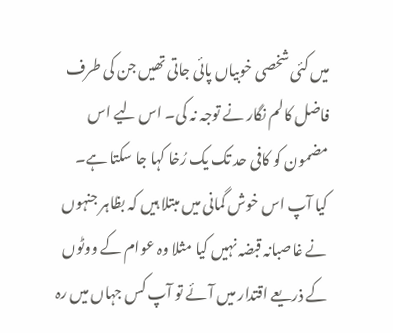میں کئی شخصی خوبیاں پائی جاتی تھیں جن کی طرف فاضل کالم نگار نے توجہ نہ کی۔ اس لیے اس مضمون کو کافی حد تک یک رُخا کہا جا سکتا ہے۔
کیا آپ اس خوش گمانی میں مبتلا ہیں کہ بظاہر جنہوں نے غاصبانہ قبضہ نہیں کیا مثلا وہ عوام کے ووٹوں کے ذریعے اقتدار میں آئے تو آپ کس جہاں میں رہ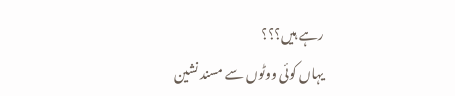رہے ہیں؟؟؟
یہاں کوئی ووٹوں سے مسند نشین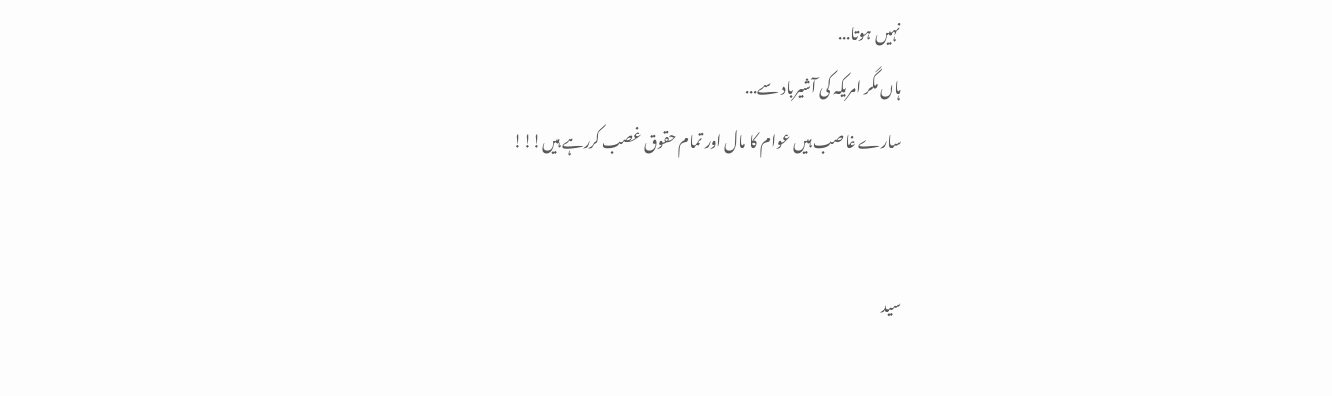نہیں ہوتا...
ہاں مگر امریکہ کی آشیرباد سے...
سارے غاصب ہیں عوام کا مال اور تمام حقوق غصب کررہے ہیں!!!


سید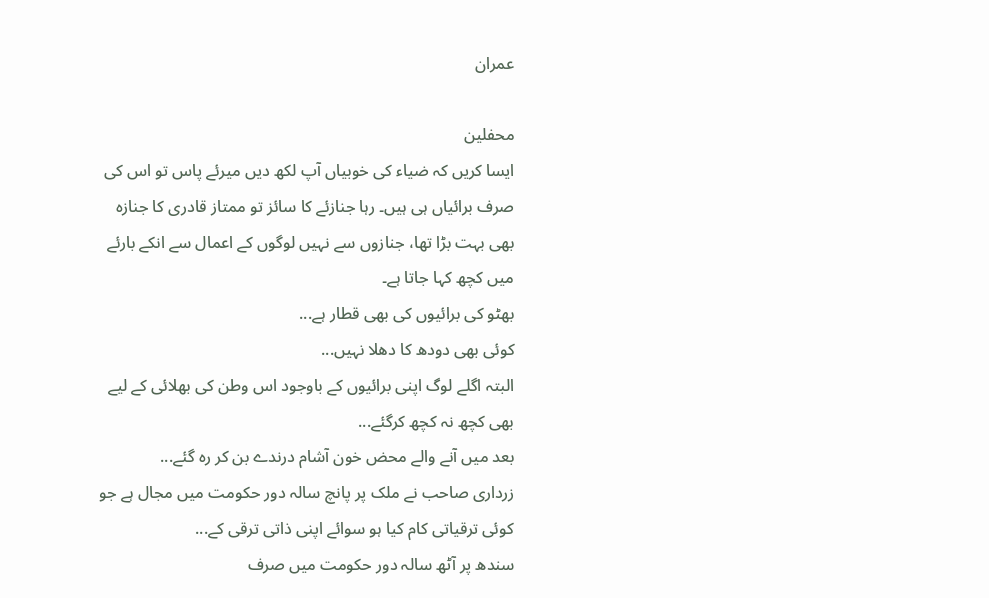عمران

محفلین
ایسا کریں کہ ضیاء کی خوبیاں آپ لکھ دیں میرئے پاس تو اس کی صرف برائیاں ہی ہیں۔ رہا جنازئے کا سائز تو ممتاز قادری کا جنازہ بھی بہت بڑا تھا، جنازوں سے نہیں لوگوں کے اعمال سے انکے بارئے میں کچھ کہا جاتا ہے۔
بھٹو کی برائیوں کی بھی قطار ہے...
کوئی بھی دودھ کا دھلا نہیں...
البتہ اگلے لوگ اپنی برائیوں کے باوجود اس وطن کی بھلائی کے لیے بھی کچھ نہ کچھ کرگئے...
بعد میں آنے والے محض خون آشام درندے بن کر رہ گئے...
زرداری صاحب نے ملک پر پانچ سالہ دور حکومت میں مجال ہے جو کوئی ترقیاتی کام کیا ہو سوائے اپنی ذاتی ترقی کے...
سندھ پر آٹھ سالہ دور حکومت میں صرف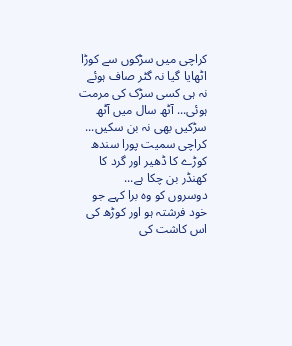کراچی میں سڑکوں سے کوڑا اٹھایا گیا نہ گٹر صاف ہوئے نہ ہی کسی سڑک کی مرمت ہوئی... آٹھ سال میں آٹھ سڑکیں بھی نہ بن سکیں...
کراچی سمیت پورا سندھ کوڑے کا ڈھیر اور گرد کا کھنڈر بن چکا ہے...
دوسروں کو وہ برا کہے جو خود فرشتہ ہو اور کوڑھ کی اس کاشت کی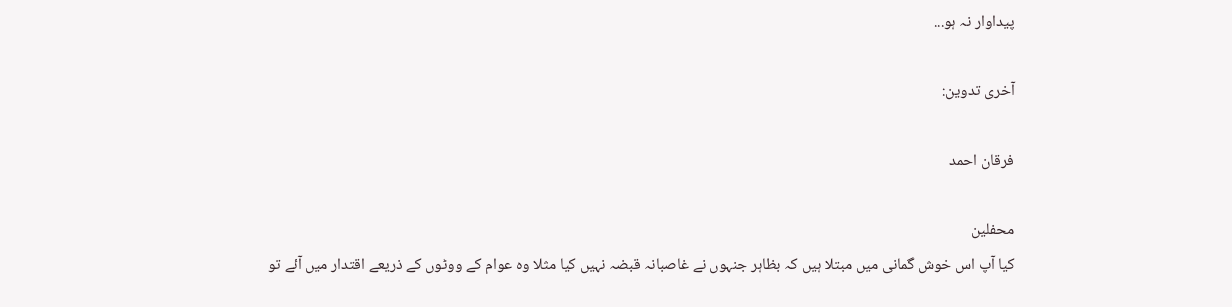پیداوار نہ ہو...

آخری تدوین:

فرقان احمد

محفلین
کیا آپ اس خوش گمانی میں مبتلا ہیں کہ بظاہر جنہوں نے غاصبانہ قبضہ نہیں کیا مثلا وہ عوام کے ووٹوں کے ذریعے اقتدار میں آئے تو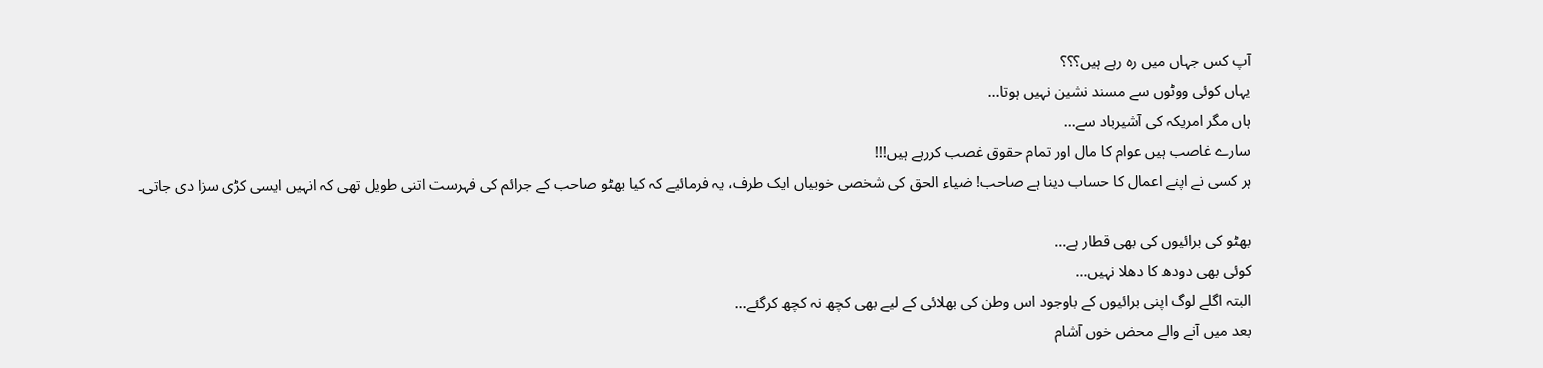آپ کس جہاں میں رہ رہے ہیں؟؟؟
یہاں کوئی ووٹوں سے مسند نشین نہیں ہوتا...
ہاں مگر امریکہ کی آشیرباد سے...
سارے غاصب ہیں عوام کا مال اور تمام حقوق غصب کررہے ہیں!!!
ہر کسی نے اپنے اعمال کا حساب دینا ہے صاحب! ضیاء الحق کی شخصی خوبیاں ایک طرف، یہ فرمائیے کہ کیا بھٹو صاحب کے جرائم کی فہرست اتنی طویل تھی کہ انہیں ایسی کڑی سزا دی جاتی۔

بھٹو کی برائیوں کی بھی قطار ہے...
کوئی بھی دودھ کا دھلا نہیں...
البتہ اگلے لوگ اپنی برائیوں کے باوجود اس وطن کی بھلائی کے لیے بھی کچھ نہ کچھ کرگئے...
بعد میں آنے والے محض خوں آشام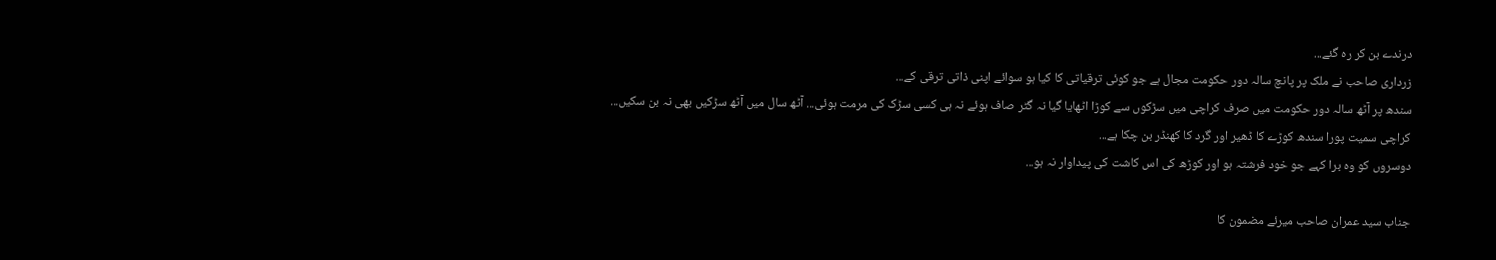درندے بن کر رہ گئے...
زرداری صاحب نے ملک پر پانچ سالہ دور حکومت مجال ہے جو کوئی ترقیاتی کا کیا ہو سوائے اپنی ذاتی ترقی کے...
سندھ پر آٹھ سالہ دور حکومت میں صرف کراچی میں سڑکوں سے کوڑا اٹھایا گیا نہ گٹر صاف ہوئے نہ ہی کسی سڑک کی مرمت ہوئی... آٹھ سال میں آٹھ سڑکیں بھی نہ بن سکیں...
کراچی سمیت پورا سندھ کوڑے کا ڈھیر اور گرد کا کھنڈر بن چکا ہے...
دوسروں کو وہ برا کہے جو خود فرشتہ ہو اور کوڑھ کی اس کاشت کی پیداوار نہ ہو...

جناب سید عمران صاحب میرئے مضمون کا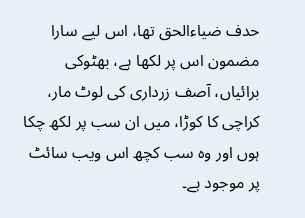حدف ضیاءالحق تھا، اس لیے سارا مضمون اس پر لکھا ہے، بھٹوکی برائیاں، آصف زرداری کی لوٹ مار، کراچی کا کوڑا، میں ان سب پر لکھ چکا ہوں اور وہ سب کچھ اس ویب سائٹ پر موجود ہے۔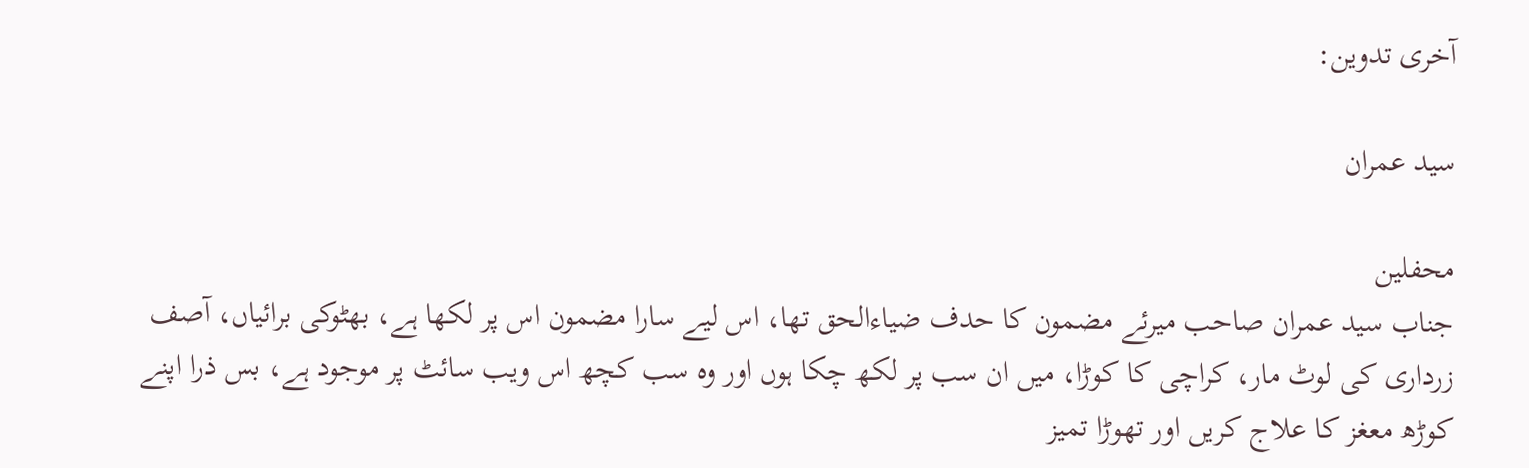آخری تدوین:

سید عمران

محفلین
جناب سید عمران صاحب میرئے مضمون کا حدف ضیاءالحق تھا، اس لیے سارا مضمون اس پر لکھا ہے، بھٹوکی برائیاں، آصف زرداری کی لوٹ مار، کراچی کا کوڑا، میں ان سب پر لکھ چکا ہوں اور وہ سب کچھ اس ویب سائٹ پر موجود ہے، بس ذرا اپنے کوڑھ معغز کا علاج کریں اور تھوڑا تمیز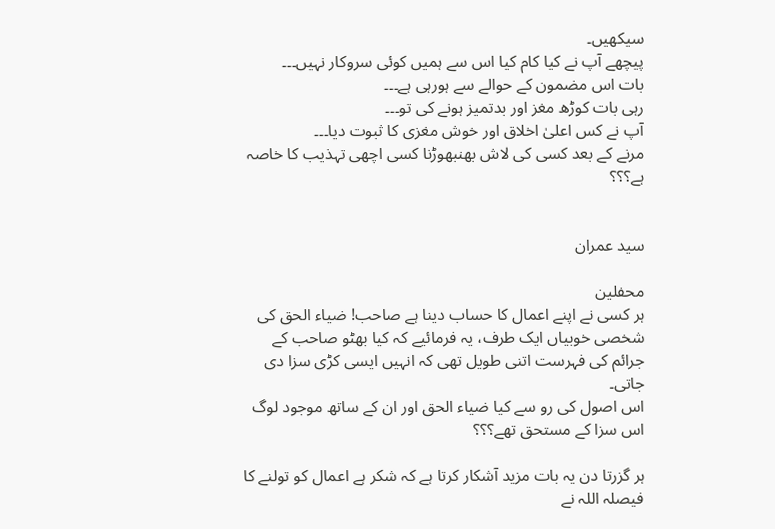سیکھیں۔
پیچھے آپ نے کیا کام کیا اس سے ہمیں کوئی سروکار نہیں۔۔۔
بات اس مضمون کے حوالے سے ہورہی ہے۔۔۔
رہی بات کوڑھ مغز اور بدتمیز ہونے کی تو۔۔۔
آپ نے کس اعلیٰ اخلاق اور خوش مغزی کا ثبوت دیا۔۔۔
مرنے کے بعد کسی کی لاش بھنبھوڑنا کسی اچھی تہذیب کا خاصہ ہے؟؟؟


سید عمران

محفلین
ہر کسی نے اپنے اعمال کا حساب دینا ہے صاحب! ضیاء الحق کی شخصی خوبیاں ایک طرف، یہ فرمائیے کہ کیا بھٹو صاحب کے جرائم کی فہرست اتنی طویل تھی کہ انہیں ایسی کڑی سزا دی جاتی۔
اس اصول کی رو سے کیا ضیاء الحق اور ان کے ساتھ موجود لوگ اس سزا کے مستحق تھے؟؟؟

ہر گزرتا دن یہ بات مزید آشکار کرتا ہے کہ شکر ہے اعمال کو تولنے کا فیصلہ اللہ نے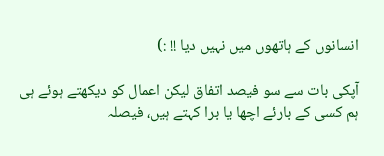انسانوں کے ہاتھوں میں نہیں دیا !! :)

آپکی بات سے سو فیصد اتفاق لیکن اعمال کو دیکھتے ہوئے ہی ہم کسی کے بارئے اچھا یا برا کہتے ہیں، فیصلہ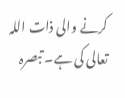کرنے والی ذات اللہ تعالی کی ہے۔ تبصرہ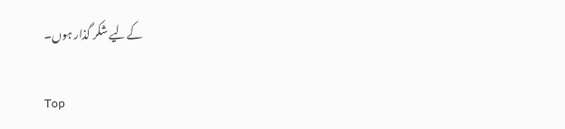کےلیے شکر گذار ہوں۔

Top